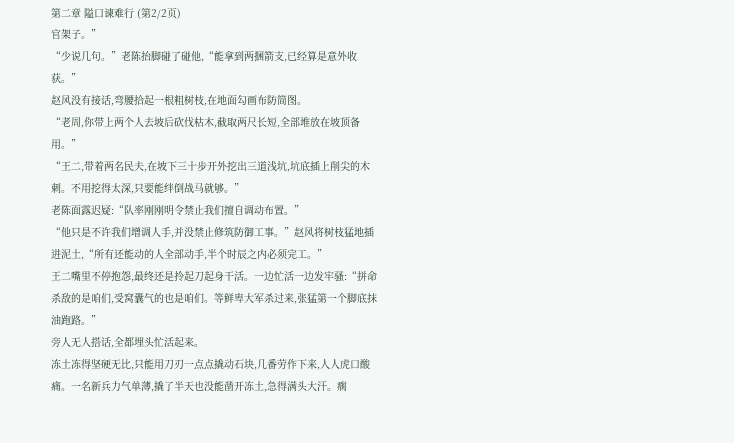第二章 隘口谏难行 (第2/2页)
官架子。”
“少说几句。”老陈抬脚碰了碰他,“能拿到两捆箭支,已经算是意外收获。”
赵风没有接话,弯腰拾起一根粗树枝,在地面勾画布防简图。
“老周,你带上两个人去坡后砍伐枯木,截取两尺长短,全部堆放在坡顶备用。”
“王二,带着两名民夫,在坡下三十步开外挖出三道浅坑,坑底插上削尖的木刺。不用挖得太深,只要能绊倒战马就够。”
老陈面露迟疑:“队率刚刚明令禁止我们擅自调动布置。”
“他只是不许我们增调人手,并没禁止修筑防御工事。”赵风将树枝猛地插进泥土,“所有还能动的人全部动手,半个时辰之内必须完工。”
王二嘴里不停抱怨,最终还是拎起刀起身干活。一边忙活一边发牢骚:“拼命杀敌的是咱们,受窝囊气的也是咱们。等鲜卑大军杀过来,张猛第一个脚底抹油跑路。”
旁人无人搭话,全都埋头忙活起来。
冻土冻得坚硬无比,只能用刀刃一点点撬动石块,几番劳作下来,人人虎口酸痛。一名新兵力气单薄,撬了半天也没能凿开冻土,急得满头大汗。瘸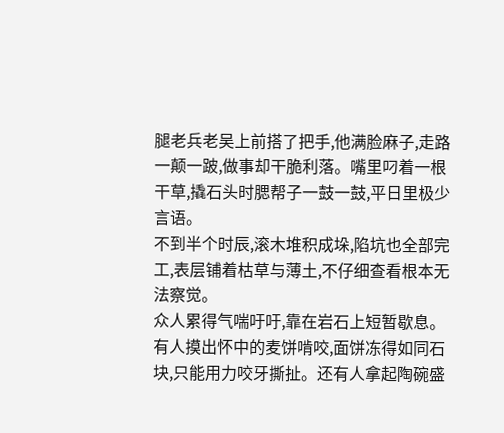腿老兵老吴上前搭了把手,他满脸麻子,走路一颠一跛,做事却干脆利落。嘴里叼着一根干草,撬石头时腮帮子一鼓一鼓,平日里极少言语。
不到半个时辰,滚木堆积成垛,陷坑也全部完工,表层铺着枯草与薄土,不仔细查看根本无法察觉。
众人累得气喘吁吁,靠在岩石上短暂歇息。有人摸出怀中的麦饼啃咬,面饼冻得如同石块,只能用力咬牙撕扯。还有人拿起陶碗盛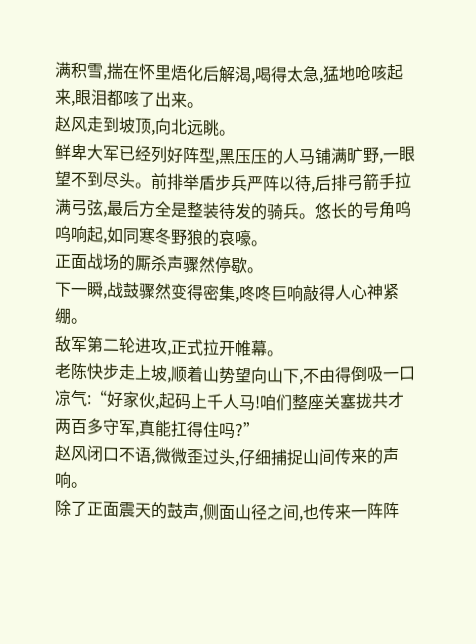满积雪,揣在怀里焐化后解渴,喝得太急,猛地呛咳起来,眼泪都咳了出来。
赵风走到坡顶,向北远眺。
鲜卑大军已经列好阵型,黑压压的人马铺满旷野,一眼望不到尽头。前排举盾步兵严阵以待,后排弓箭手拉满弓弦,最后方全是整装待发的骑兵。悠长的号角呜呜响起,如同寒冬野狼的哀嚎。
正面战场的厮杀声骤然停歇。
下一瞬,战鼓骤然变得密集,咚咚巨响敲得人心神紧绷。
敌军第二轮进攻,正式拉开帷幕。
老陈快步走上坡,顺着山势望向山下,不由得倒吸一口凉气:“好家伙,起码上千人马!咱们整座关塞拢共才两百多守军,真能扛得住吗?”
赵风闭口不语,微微歪过头,仔细捕捉山间传来的声响。
除了正面震天的鼓声,侧面山径之间,也传来一阵阵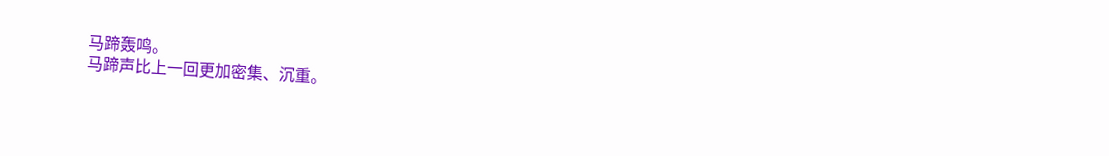马蹄轰鸣。
马蹄声比上一回更加密集、沉重。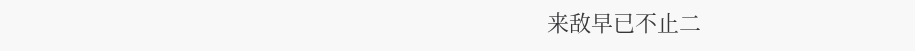来敌早已不止二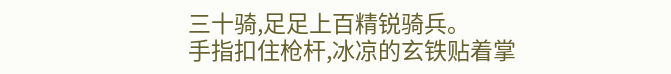三十骑,足足上百精锐骑兵。
手指扣住枪杆,冰凉的玄铁贴着掌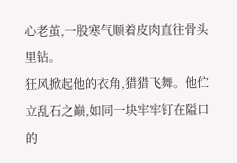心老茧,一股寒气顺着皮肉直往骨头里钻。
狂风掀起他的衣角,猎猎飞舞。他伫立乱石之巅,如同一块牢牢钉在隘口的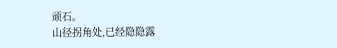顽石。
山径拐角处,已经隐隐露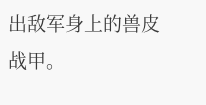出敌军身上的兽皮战甲。